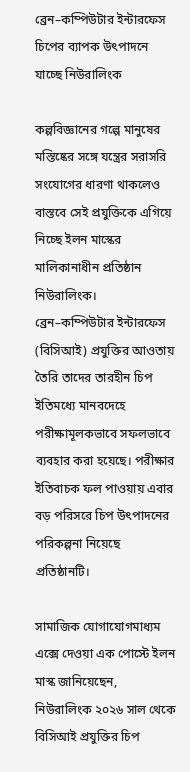ব্রেন–কম্পিউটার ইন্টারফেস চিপের ব্যাপক উৎপাদনে যাচ্ছে নিউরালিংক

কল্পবিজ্ঞানের গল্পে মানুষের মস্তিষ্কের সঙ্গে যন্ত্রের সরাসরি সংযোগের ধারণা থাকলেও বাস্তবে সেই প্রযুক্তিকে এগিয়ে নিচ্ছে ইলন মাস্কের মালিকানাধীন প্রতিষ্ঠান নিউরালিংক। ব্রেন–কম্পিউটার ইন্টারফেস (বিসিআই) প্রযুক্তির আওতায় তৈরি তাদের তারহীন চিপ ইতিমধ্যে মানবদেহে পরীক্ষামূলকভাবে সফলভাবে ব্যবহার করা হয়েছে। পরীক্ষার ইতিবাচক ফল পাওয়ায় এবার বড় পরিসরে চিপ উৎপাদনের পরিকল্পনা নিয়েছে প্রতিষ্ঠানটি।

সামাজিক যোগাযোগমাধ্যম এক্সে দেওয়া এক পোস্টে ইলন মাস্ক জানিয়েছেন, নিউরালিংক ২০২৬ সাল থেকে বিসিআই প্রযুক্তির চিপ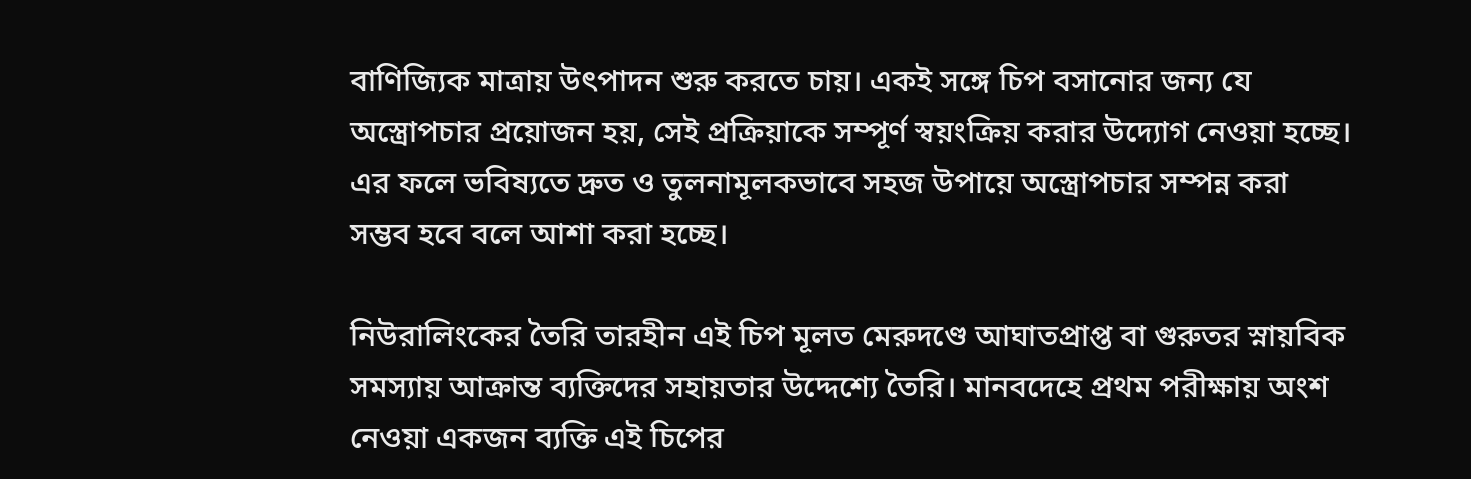বাণিজ্যিক মাত্রায় উৎপাদন শুরু করতে চায়। একই সঙ্গে চিপ বসানোর জন্য যে অস্ত্রোপচার প্রয়োজন হয়, সেই প্রক্রিয়াকে সম্পূর্ণ স্বয়ংক্রিয় করার উদ্যোগ নেওয়া হচ্ছে। এর ফলে ভবিষ্যতে দ্রুত ও তুলনামূলকভাবে সহজ উপায়ে অস্ত্রোপচার সম্পন্ন করা সম্ভব হবে বলে আশা করা হচ্ছে।

নিউরালিংকের তৈরি তারহীন এই চিপ মূলত মেরুদণ্ডে আঘাতপ্রাপ্ত বা গুরুতর স্নায়বিক সমস্যায় আক্রান্ত ব্যক্তিদের সহায়তার উদ্দেশ্যে তৈরি। মানবদেহে প্রথম পরীক্ষায় অংশ নেওয়া একজন ব্যক্তি এই চিপের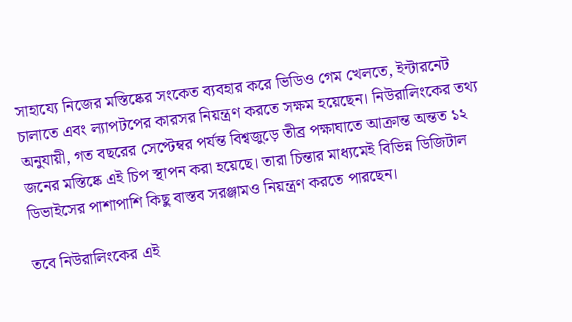সাহায্যে নিজের মস্তিষ্কের সংকেত ব্যবহার করে ভিডিও গেম খেলতে, ইন্টারনেট চালাতে এবং ল্যাপটপের কারসর নিয়ন্ত্রণ করতে সক্ষম হয়েছেন। নিউরালিংকের তথ্য অনুযায়ী, গত বছরের সেপ্টেম্বর পর্যন্ত বিশ্বজুড়ে তীব্র পক্ষাঘাতে আক্রান্ত অন্তত ১২ জনের মস্তিষ্কে এই চিপ স্থাপন করা হয়েছে। তারা চিন্তার মাধ্যমেই বিভিন্ন ডিজিটাল ডিভাইসের পাশাপাশি কিছু বাস্তব সরঞ্জামও নিয়ন্ত্রণ করতে পারছেন।

তবে নিউরালিংকের এই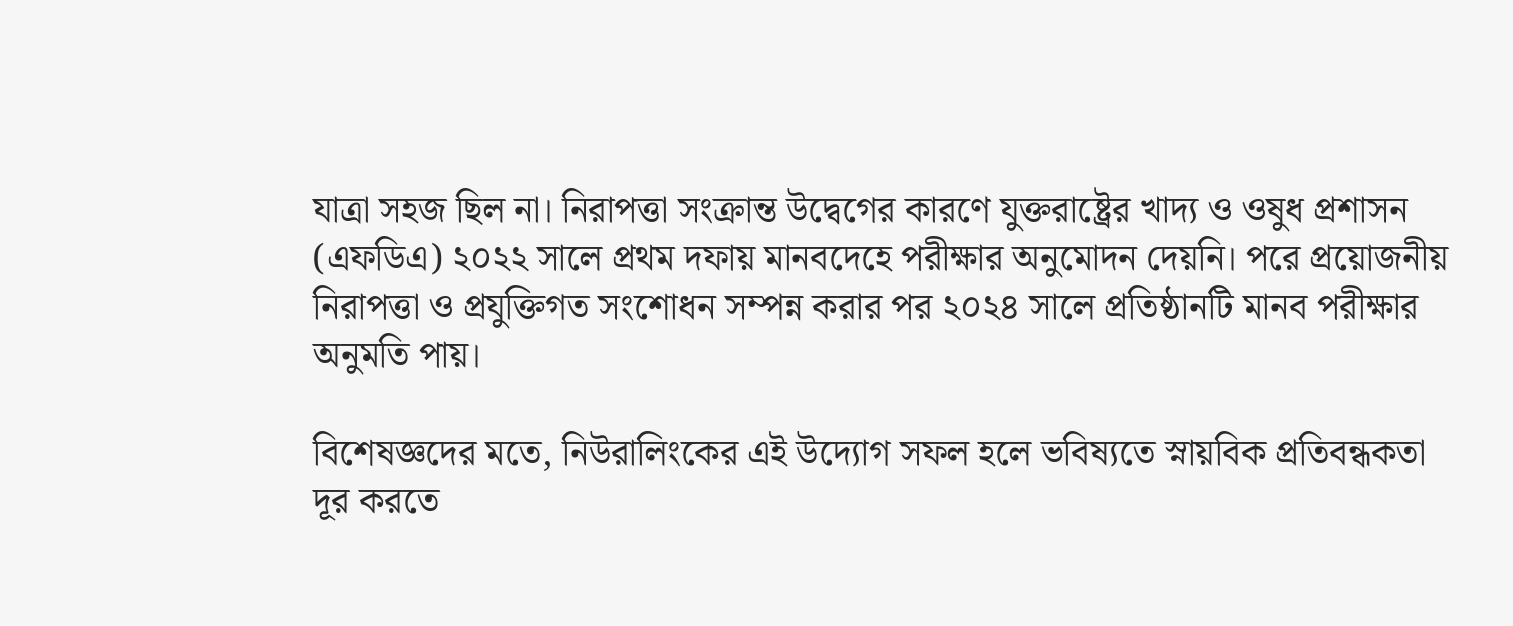যাত্রা সহজ ছিল না। নিরাপত্তা সংক্রান্ত উদ্বেগের কারণে যুক্তরাষ্ট্রের খাদ্য ও ওষুধ প্রশাসন (এফডিএ) ২০২২ সালে প্রথম দফায় মানবদেহে পরীক্ষার অনুমোদন দেয়নি। পরে প্রয়োজনীয় নিরাপত্তা ও প্রযুক্তিগত সংশোধন সম্পন্ন করার পর ২০২৪ সালে প্রতিষ্ঠানটি মানব পরীক্ষার অনুমতি পায়।

বিশেষজ্ঞদের মতে, নিউরালিংকের এই উদ্যোগ সফল হলে ভবিষ্যতে স্নায়বিক প্রতিবন্ধকতা দূর করতে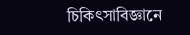চিকিৎসাবিজ্ঞানে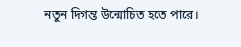নতুন দিগন্ত উন্মোচিত হতে পারে।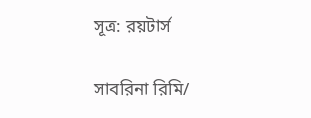সূত্র: রয়টার্স

সাবরিনা রিমি/